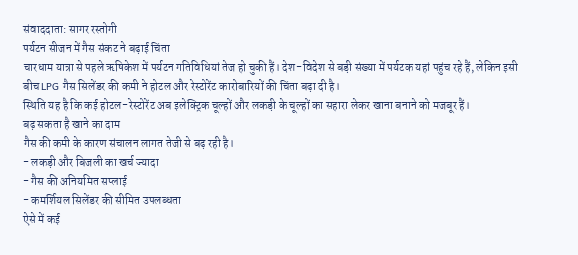संवाददाता: सागर रस्तोगी
पर्यटन सीजन में गैस संकट ने बढ़ाई चिंता
चारधाम यात्रा से पहले ऋषिकेश में पर्यटन गतिविधियां तेज हो चुकी हैं। देश-विदेश से बड़ी संख्या में पर्यटक यहां पहुंच रहे हैं, लेकिन इसी बीच LPG गैस सिलेंडर की कमी ने होटल और रेस्टोरेंट कारोबारियों की चिंता बढ़ा दी है।
स्थिति यह है कि कई होटल-रेस्टोरेंट अब इलेक्ट्रिक चूल्हों और लकड़ी के चूल्हों का सहारा लेकर खाना बनाने को मजबूर हैं।
बढ़ सकता है खाने का दाम
गैस की कमी के कारण संचालन लागत तेजी से बढ़ रही है।
- लकड़ी और बिजली का खर्च ज्यादा
- गैस की अनियमित सप्लाई
- कमर्शियल सिलेंडर की सीमित उपलब्धता
ऐसे में कई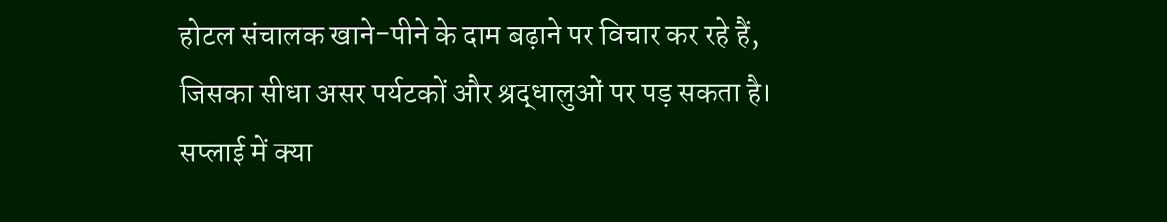होटल संचालक खाने-पीने के दाम बढ़ाने पर विचार कर रहे हैं, जिसका सीधा असर पर्यटकों और श्रद्धालुओं पर पड़ सकता है।
सप्लाई में क्या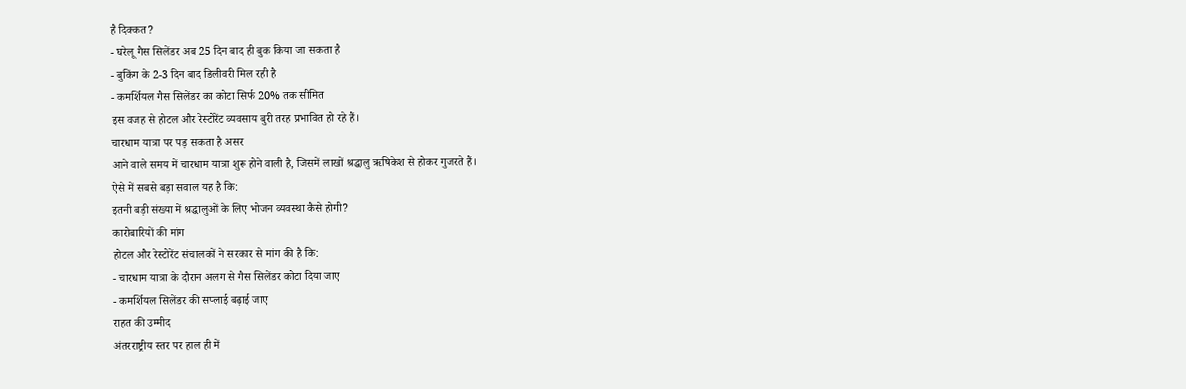है दिक्कत?
- घरेलू गैस सिलेंडर अब 25 दिन बाद ही बुक किया जा सकता है
- बुकिंग के 2-3 दिन बाद डिलीवरी मिल रही है
- कमर्शियल गैस सिलेंडर का कोटा सिर्फ 20% तक सीमित
इस वजह से होटल और रेस्टोरेंट व्यवसाय बुरी तरह प्रभावित हो रहे हैं।
चारधाम यात्रा पर पड़ सकता है असर
आने वाले समय में चारधाम यात्रा शुरू होने वाली है, जिसमें लाखों श्रद्धालु ऋषिकेश से होकर गुजरते हैं।
ऐसे में सबसे बड़ा सवाल यह है कि:
इतनी बड़ी संख्या में श्रद्धालुओं के लिए भोजन व्यवस्था कैसे होगी?
कारोबारियों की मांग
होटल और रेस्टोरेंट संचालकों ने सरकार से मांग की है कि:
- चारधाम यात्रा के दौरान अलग से गैस सिलेंडर कोटा दिया जाए
- कमर्शियल सिलेंडर की सप्लाई बढ़ाई जाए
राहत की उम्मीद
अंतरराष्ट्रीय स्तर पर हाल ही में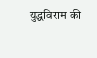युद्धविराम की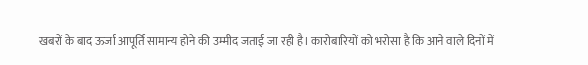खबरों के बाद ऊर्जा आपूर्ति सामान्य होने की उम्मीद जताई जा रही है। कारोबारियों को भरोसा है कि आने वाले दिनों में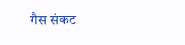गैस संकट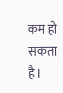कम हो सकता है।